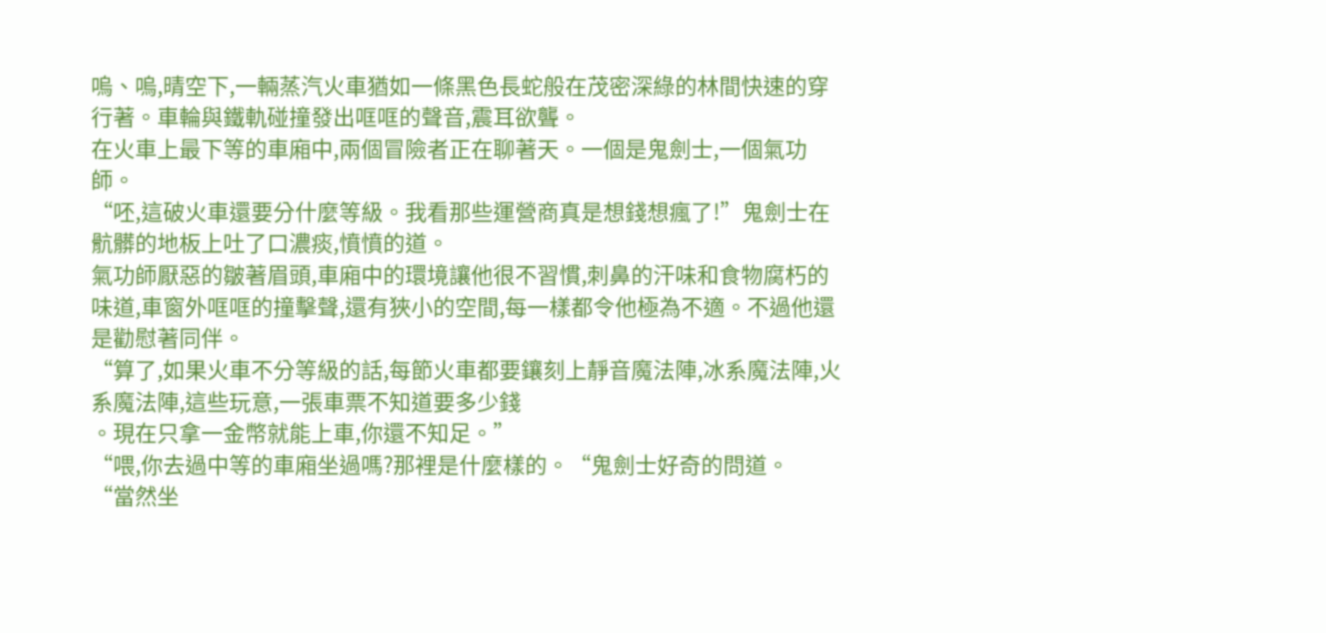嗚、嗚,晴空下,一輛蒸汽火車猶如一條黑色長蛇般在茂密深綠的林間快速的穿行著。車輪與鐵軌碰撞發出哐哐的聲音,震耳欲聾。
在火車上最下等的車廂中,兩個冒險者正在聊著天。一個是鬼劍士,一個氣功師。
“呸,這破火車還要分什麼等級。我看那些運營商真是想錢想瘋了!”鬼劍士在骯髒的地板上吐了口濃痰,憤憤的道。
氣功師厭惡的皺著眉頭,車廂中的環境讓他很不習慣,刺鼻的汗味和食物腐朽的味道,車窗外哐哐的撞擊聲,還有狹小的空間,每一樣都令他極為不適。不過他還是勸慰著同伴。
“算了,如果火車不分等級的話,每節火車都要鑲刻上靜音魔法陣,冰系魔法陣,火系魔法陣,這些玩意,一張車票不知道要多少錢
。現在只拿一金幣就能上車,你還不知足。”
“喂,你去過中等的車廂坐過嗎?那裡是什麼樣的。“鬼劍士好奇的問道。
“當然坐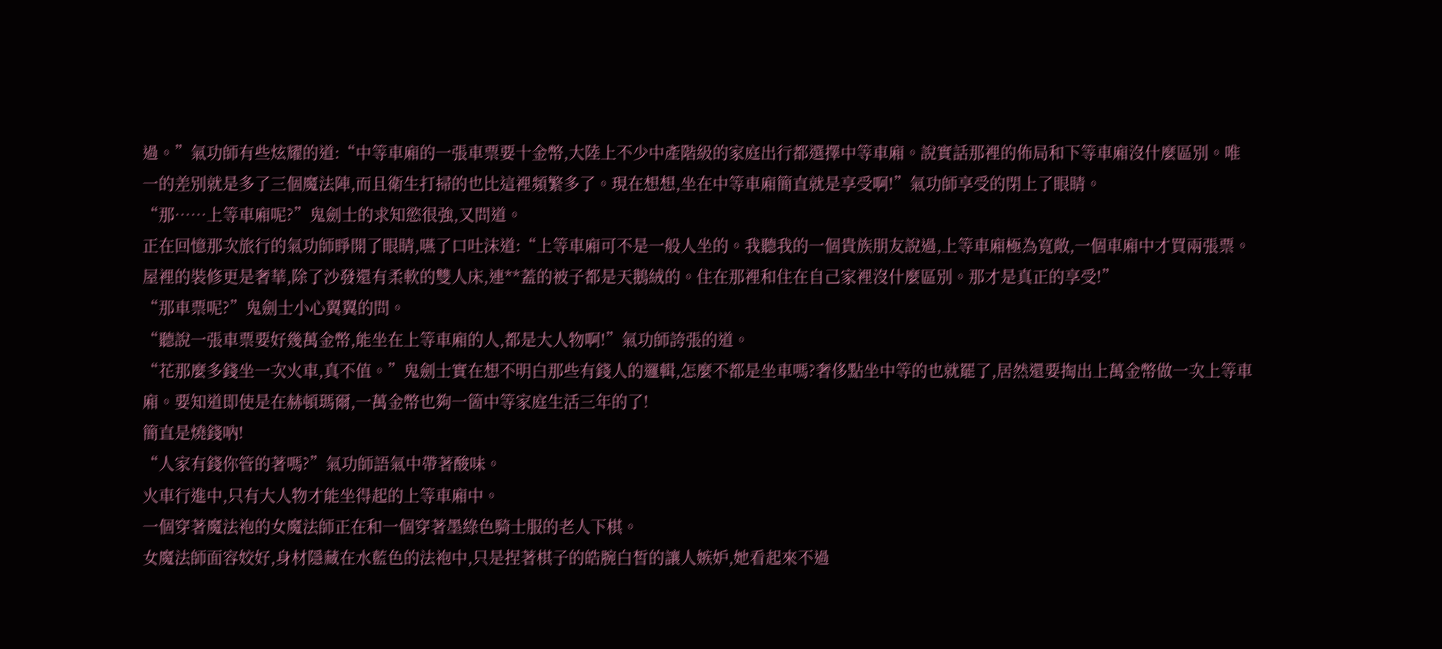過。”氣功師有些炫耀的道:“中等車廂的一張車票要十金幣,大陸上不少中產階級的家庭出行都選擇中等車廂。說實話那裡的佈局和下等車廂沒什麼區別。唯一的差別就是多了三個魔法陣,而且衛生打掃的也比這裡頻繁多了。現在想想,坐在中等車廂簡直就是享受啊!”氣功師享受的閉上了眼睛。
“那……上等車廂呢?”鬼劍士的求知慾很強,又問道。
正在回憶那次旅行的氣功師睜開了眼睛,嚥了口吐沫道:“上等車廂可不是一般人坐的。我聽我的一個貴族朋友說過,上等車廂極為寬敞,一個車廂中才買兩張票。屋裡的裝修更是奢華,除了沙發還有柔軟的雙人床,連**蓋的被子都是天鵝絨的。住在那裡和住在自己家裡沒什麼區別。那才是真正的享受!”
“那車票呢?”鬼劍士小心翼翼的問。
“聽說一張車票要好幾萬金幣,能坐在上等車廂的人,都是大人物啊!”氣功師誇張的道。
“花那麼多錢坐一次火車,真不值。”鬼劍士實在想不明白那些有錢人的邏輯,怎麼不都是坐車嗎?奢侈點坐中等的也就罷了,居然還要掏出上萬金幣做一次上等車廂。要知道即使是在赫頓瑪爾,一萬金幣也夠一箇中等家庭生活三年的了!
簡直是燒錢吶!
“人家有錢你管的著嗎?”氣功師語氣中帶著酸味。
火車行進中,只有大人物才能坐得起的上等車廂中。
一個穿著魔法袍的女魔法師正在和一個穿著墨綠色騎士服的老人下棋。
女魔法師面容姣好,身材隱藏在水藍色的法袍中,只是捏著棋子的皓腕白皙的讓人嫉妒,她看起來不過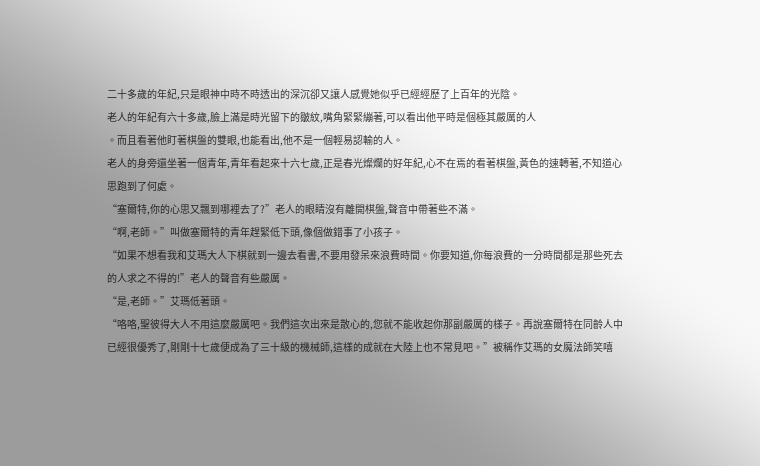二十多歲的年紀,只是眼神中時不時透出的深沉卻又讓人感覺她似乎已經經歷了上百年的光陰。
老人的年紀有六十多歲,臉上滿是時光留下的皺紋,嘴角緊緊繃著,可以看出他平時是個極其嚴厲的人
。而且看著他盯著棋盤的雙眼,也能看出,他不是一個輕易認輸的人。
老人的身旁還坐著一個青年,青年看起來十六七歲,正是春光燦爛的好年紀,心不在焉的看著棋盤,黃色的速轉著,不知道心思跑到了何處。
“塞爾特,你的心思又飄到哪裡去了?”老人的眼睛沒有離開棋盤,聲音中帶著些不滿。
“啊,老師。”叫做塞爾特的青年趕緊低下頭,像個做錯事了小孩子。
“如果不想看我和艾瑪大人下棋就到一邊去看書,不要用發呆來浪費時間。你要知道,你每浪費的一分時間都是那些死去的人求之不得的!”老人的聲音有些嚴厲。
“是,老師。”艾瑪低著頭。
“咯咯,聖彼得大人不用這麼嚴厲吧。我們這次出來是散心的,您就不能收起你那副嚴厲的樣子。再說塞爾特在同齡人中已經很優秀了,剛剛十七歲便成為了三十級的機械師,這樣的成就在大陸上也不常見吧。”被稱作艾瑪的女魔法師笑嘻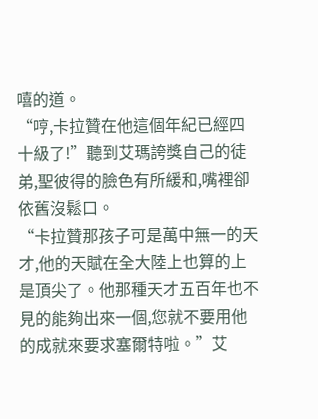嘻的道。
“哼,卡拉贊在他這個年紀已經四十級了!”聽到艾瑪誇獎自己的徒弟,聖彼得的臉色有所緩和,嘴裡卻依舊沒鬆口。
“卡拉贊那孩子可是萬中無一的天才,他的天賦在全大陸上也算的上是頂尖了。他那種天才五百年也不見的能夠出來一個,您就不要用他的成就來要求塞爾特啦。”艾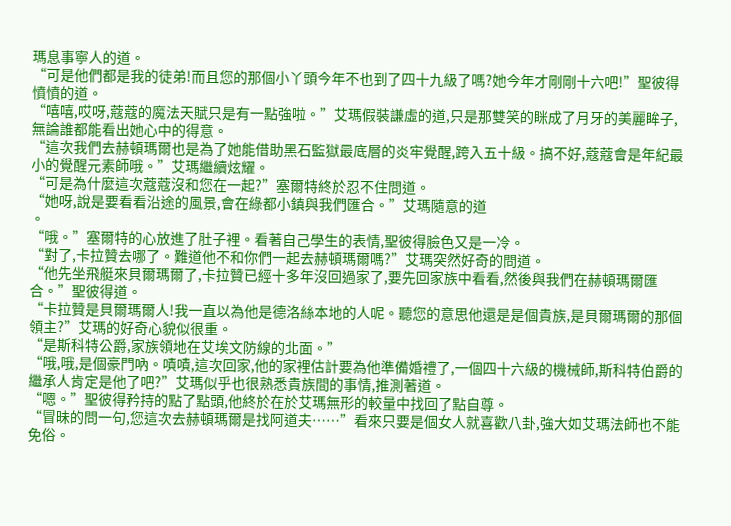瑪息事寧人的道。
“可是他們都是我的徒弟!而且您的那個小丫頭今年不也到了四十九級了嗎?她今年才剛剛十六吧!”聖彼得憤憤的道。
“嘻嘻,哎呀,蔻蔻的魔法天賦只是有一點強啦。”艾瑪假裝謙虛的道,只是那雙笑的眯成了月牙的美麗眸子,無論誰都能看出她心中的得意。
“這次我們去赫頓瑪爾也是為了她能借助黑石監獄最底層的炎牢覺醒,跨入五十級。搞不好,蔻蔻會是年紀最小的覺醒元素師哦。”艾瑪繼續炫耀。
“可是為什麼這次蔻蔻沒和您在一起?”塞爾特終於忍不住問道。
“她呀,說是要看看沿途的風景,會在綠都小鎮與我們匯合。”艾瑪隨意的道
。
“哦。”塞爾特的心放進了肚子裡。看著自己學生的表情,聖彼得臉色又是一冷。
“對了,卡拉贊去哪了。難道他不和你們一起去赫頓瑪爾嗎?”艾瑪突然好奇的問道。
“他先坐飛艇來貝爾瑪爾了,卡拉贊已經十多年沒回過家了,要先回家族中看看,然後與我們在赫頓瑪爾匯合。”聖彼得道。
“卡拉贊是貝爾瑪爾人!我一直以為他是德洛絲本地的人呢。聽您的意思他還是是個貴族,是貝爾瑪爾的那個領主?”艾瑪的好奇心貌似很重。
“是斯科特公爵,家族領地在艾埃文防線的北面。”
“哦,哦,是個豪門吶。嘖嘖,這次回家,他的家裡估計要為他準備婚禮了,一個四十六級的機械師,斯科特伯爵的繼承人肯定是他了吧?”艾瑪似乎也很熟悉貴族間的事情,推測著道。
“嗯。”聖彼得矜持的點了點頭,他終於在於艾瑪無形的較量中找回了點自尊。
“冒昧的問一句,您這次去赫頓瑪爾是找阿道夫……”看來只要是個女人就喜歡八卦,強大如艾瑪法師也不能免俗。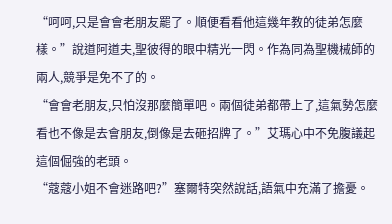“呵呵,只是會會老朋友罷了。順便看看他這幾年教的徒弟怎麼樣。”說道阿道夫,聖彼得的眼中精光一閃。作為同為聖機械師的兩人,競爭是免不了的。
“會會老朋友,只怕沒那麼簡單吧。兩個徒弟都帶上了,這氣勢怎麼看也不像是去會朋友,倒像是去砸招牌了。”艾瑪心中不免腹議起這個倔強的老頭。
“蔻蔻小姐不會迷路吧?”塞爾特突然說話,語氣中充滿了擔憂。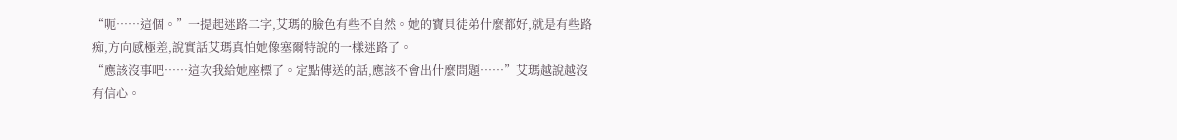“呃……這個。”一提起迷路二字,艾瑪的臉色有些不自然。她的寶貝徒弟什麼都好,就是有些路痴,方向感極差,說實話艾瑪真怕她像塞爾特說的一樣迷路了。
“應該沒事吧……這次我給她座標了。定點傳送的話,應該不會出什麼問題……”艾瑪越說越沒有信心。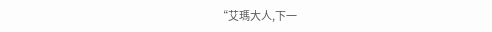“艾瑪大人,下一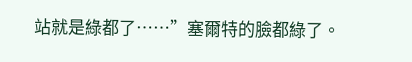站就是綠都了……”塞爾特的臉都綠了。